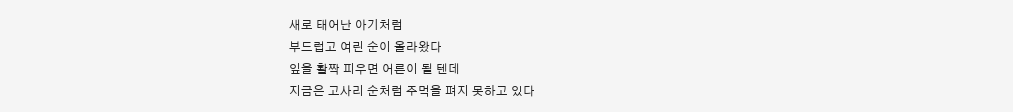새로 태어난 아기처럼
부드럽고 여린 순이 올라왔다
잎을 활짝 피우면 어른이 될 텐데
지금은 고사리 순처럼 주먹을 펴지 못하고 있다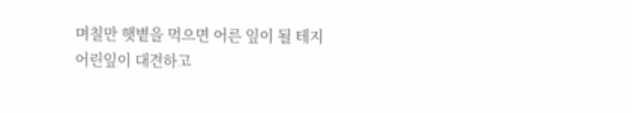며칠만 햇볕을 먹으면 어른 잎이 될 테지
어린잎이 대견하고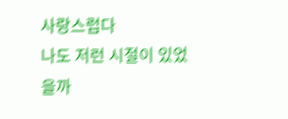사랑스럽다
나도 저런 시절이 있었을까